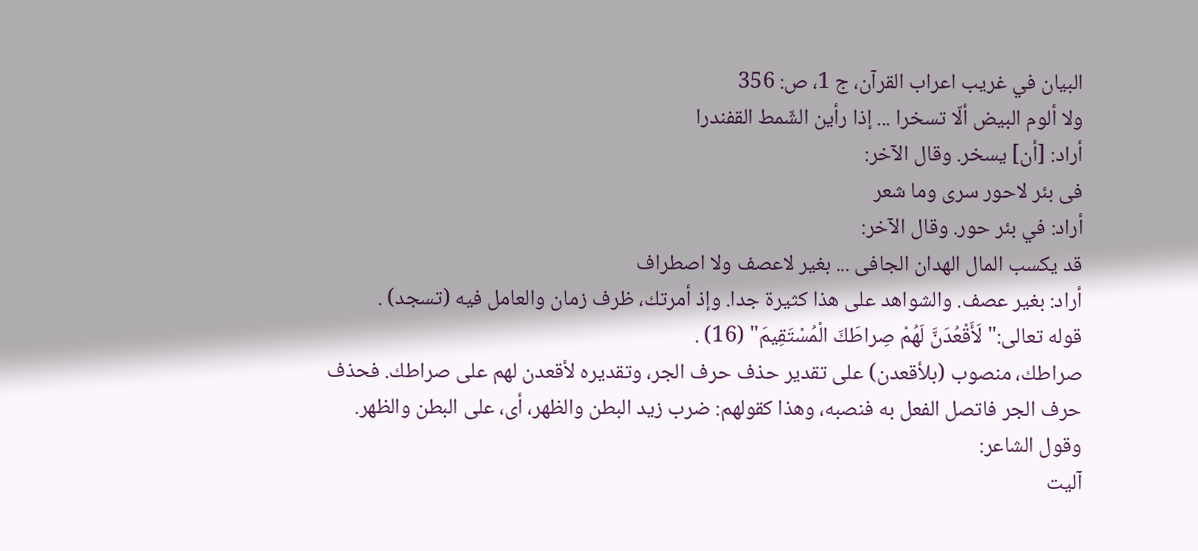البيان في غريب اعراب القرآن، ج 1، ص: 356
ولا ألوم البيض ألّا تسخرا ... إذا رأين الشّمط القفندرا
أراد: [أن] يسخر. وقال الآخر:
فى بئر لاحور سرى وما شعر
أراد: في بئر حور. وقال الآخر:
قد يكسب المال الهدان الجافى ... بغير لاعصف ولا اصطراف
أراد: بغير عصف. والشواهد على هذا كثيرة جدا. وإذ أمرتك، ظرف زمان والعامل فيه (تسجد) .
قوله تعالى:"لَأَقْعُدَنَّ لَهُمْ صِراطَكَ الْمُسْتَقِيمَ" (16) .
صراطك، منصوب (بلأقعدن) على تقدير حذف حرف الجر، وتقديره لأقعدن لهم على صراطك. فحذف حرف الجر فاتصل الفعل به فنصبه، وهذا كقولهم: ضرب زيد البطن والظهر، أى، على البطن والظهر. وقول الشاعر:
آليت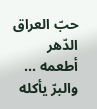حبّ العراق الدّهر أطعمه ... والبرّ يأكله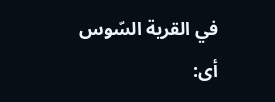في القرية السّوس
أى: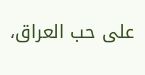على حب العراق،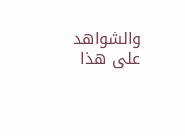والشواهد على هذا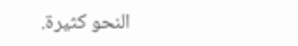النحو كثيرة.